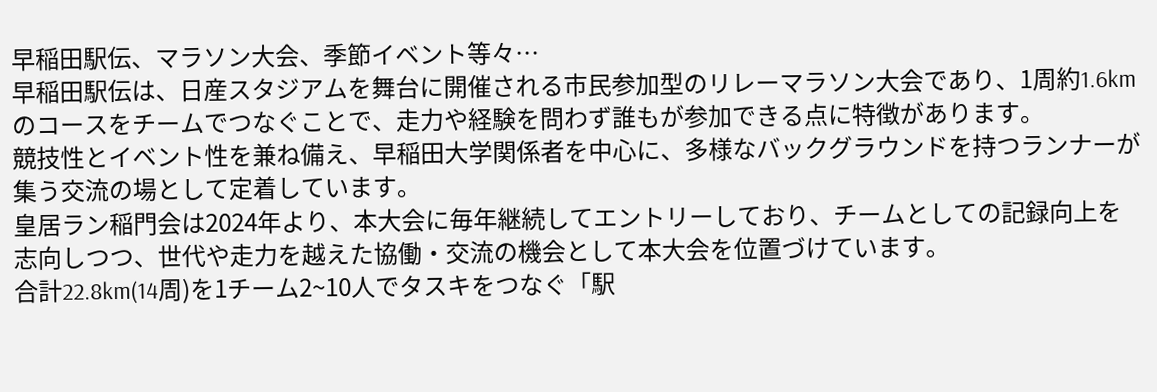早稲田駅伝、マラソン大会、季節イベント等々…
早稲田駅伝は、日産スタジアムを舞台に開催される市民参加型のリレーマラソン大会であり、1周約1.6kmのコースをチームでつなぐことで、走力や経験を問わず誰もが参加できる点に特徴があります。
競技性とイベント性を兼ね備え、早稲田大学関係者を中心に、多様なバックグラウンドを持つランナーが集う交流の場として定着しています。
皇居ラン稲門会は2024年より、本大会に毎年継続してエントリーしており、チームとしての記録向上を志向しつつ、世代や走力を越えた協働・交流の機会として本大会を位置づけています。
合計22.8km(14周)を1チーム2~10人でタスキをつなぐ「駅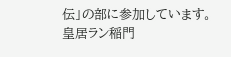伝」の部に参加しています。
皇居ラン稲門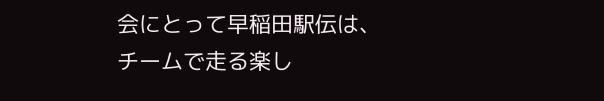会にとって早稲田駅伝は、
チームで走る楽し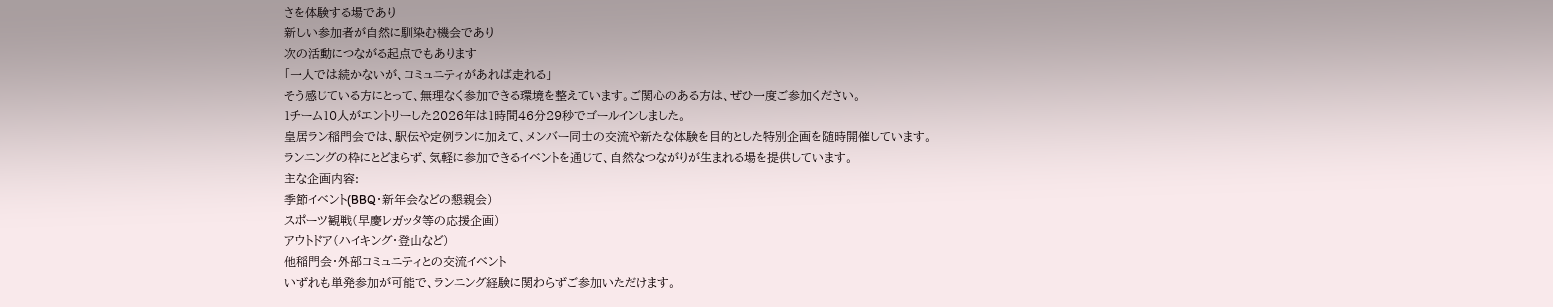さを体験する場であり
新しい参加者が自然に馴染む機会であり
次の活動につながる起点でもあります
「一人では続かないが、コミュニティがあれば走れる」
そう感じている方にとって、無理なく参加できる環境を整えています。ご関心のある方は、ぜひ一度ご参加ください。
1チーム10人がエントリーした2026年は1時間46分29秒でゴールインしました。
皇居ラン稲門会では、駅伝や定例ランに加えて、メンバー同士の交流や新たな体験を目的とした特別企画を随時開催しています。
ランニングの枠にとどまらず、気軽に参加できるイベントを通じて、自然なつながりが生まれる場を提供しています。
主な企画内容:
季節イベント(BBQ・新年会などの懇親会)
スポーツ観戦(早慶レガッタ等の応援企画)
アウトドア(ハイキング・登山など)
他稲門会・外部コミュニティとの交流イベント
いずれも単発参加が可能で、ランニング経験に関わらずご参加いただけます。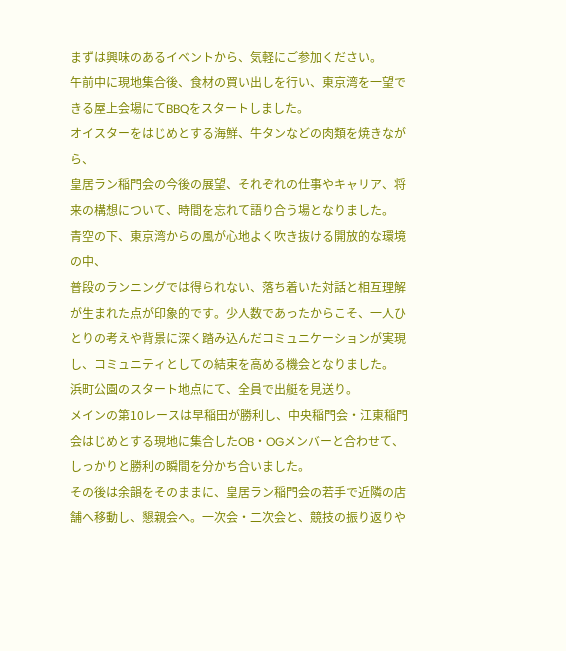まずは興味のあるイベントから、気軽にご参加ください。
午前中に現地集合後、食材の買い出しを行い、東京湾を一望できる屋上会場にてBBQをスタートしました。
オイスターをはじめとする海鮮、牛タンなどの肉類を焼きながら、
皇居ラン稲門会の今後の展望、それぞれの仕事やキャリア、将来の構想について、時間を忘れて語り合う場となりました。
青空の下、東京湾からの風が心地よく吹き抜ける開放的な環境の中、
普段のランニングでは得られない、落ち着いた対話と相互理解が生まれた点が印象的です。少人数であったからこそ、一人ひとりの考えや背景に深く踏み込んだコミュニケーションが実現し、コミュニティとしての結束を高める機会となりました。
浜町公園のスタート地点にて、全員で出艇を見送り。
メインの第10レースは早稲田が勝利し、中央稲門会・江東稲門会はじめとする現地に集合したOB・OGメンバーと合わせて、しっかりと勝利の瞬間を分かち合いました。
その後は余韻をそのままに、皇居ラン稲門会の若手で近隣の店舗へ移動し、懇親会へ。一次会・二次会と、競技の振り返りや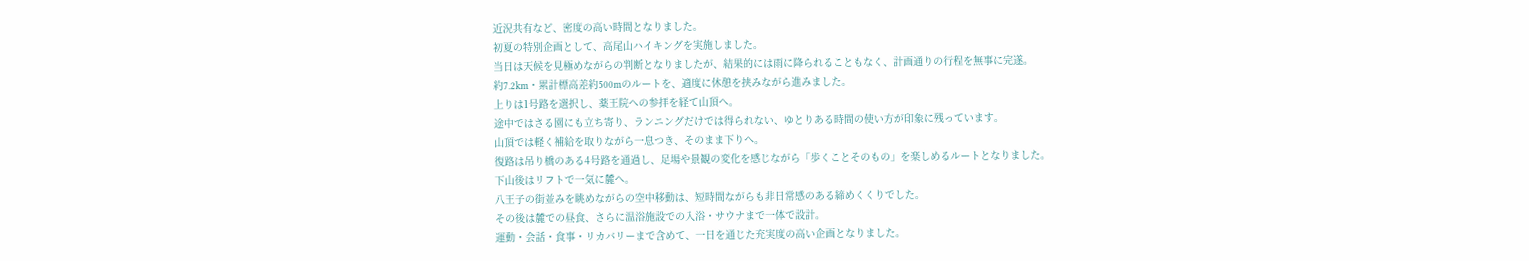近況共有など、密度の高い時間となりました。
初夏の特別企画として、高尾山ハイキングを実施しました。
当日は天候を見極めながらの判断となりましたが、結果的には雨に降られることもなく、計画通りの行程を無事に完遂。
約7.2km・累計標高差約500mのルートを、適度に休憩を挟みながら進みました。
上りは1号路を選択し、薬王院への参拝を経て山頂へ。
途中ではさる園にも立ち寄り、ランニングだけでは得られない、ゆとりある時間の使い方が印象に残っています。
山頂では軽く補給を取りながら一息つき、そのまま下りへ。
復路は吊り橋のある4号路を通過し、足場や景観の変化を感じながら「歩くことそのもの」を楽しめるルートとなりました。
下山後はリフトで一気に麓へ。
八王子の街並みを眺めながらの空中移動は、短時間ながらも非日常感のある締めくくりでした。
その後は麓での昼食、さらに温浴施設での入浴・サウナまで一体で設計。
運動・会話・食事・リカバリーまで含めて、一日を通じた充実度の高い企画となりました。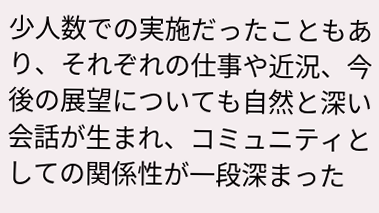少人数での実施だったこともあり、それぞれの仕事や近況、今後の展望についても自然と深い会話が生まれ、コミュニティとしての関係性が一段深まった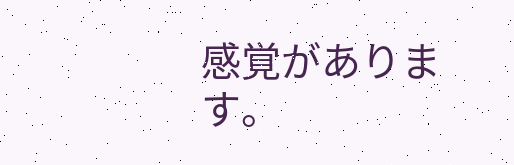感覚があります。